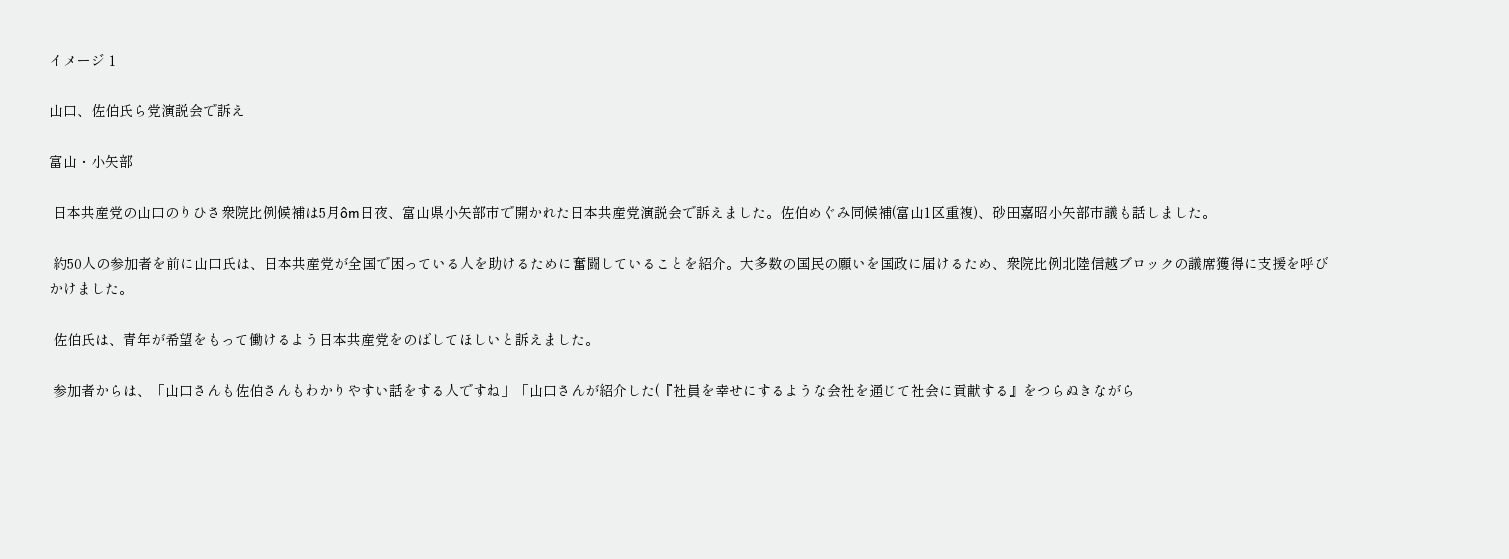イメージ 1

山口、佐伯氏ら党演説会で訴え

富山・小矢部

 日本共産党の山口のりひさ衆院比例候補は5月ôm日夜、富山県小矢部市で開かれた日本共産党演説会で訴えました。佐伯めぐみ同候補(富山1区重複)、砂田嘉昭小矢部市議も話しました。

 約50人の参加者を前に山口氏は、日本共産党が全国で困っている人を助けるために奮闘していることを紹介。大多数の国民の願いを国政に届けるため、衆院比例北陸信越ブロックの議席獲得に支援を呼びかけました。

 佐伯氏は、青年が希望をもって働けるよう日本共産党をのばしてほしいと訴えました。

 参加者からは、「山口さんも佐伯さんもわかりやすい話をする人ですね」「山口さんが紹介した(『社員を幸せにするような会社を通じて社会に貢献する』をつらぬきながら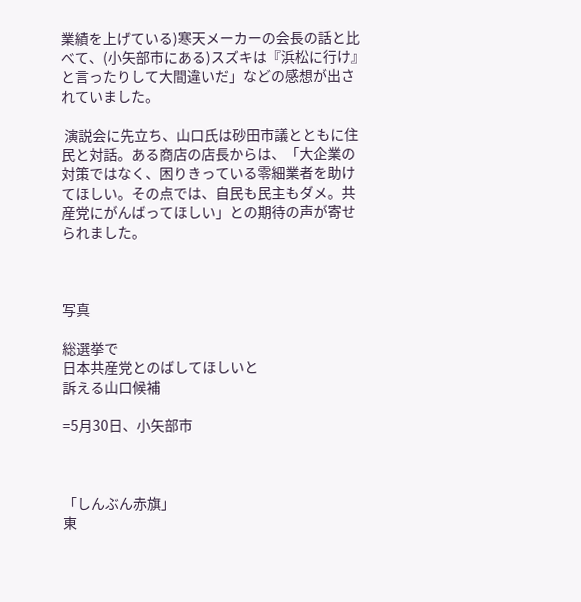業績を上げている)寒天メーカーの会長の話と比べて、(小矢部市にある)スズキは『浜松に行け』と言ったりして大間違いだ」などの感想が出されていました。

 演説会に先立ち、山口氏は砂田市議とともに住民と対話。ある商店の店長からは、「大企業の対策ではなく、困りきっている零細業者を助けてほしい。その点では、自民も民主もダメ。共産党にがんばってほしい」との期待の声が寄せられました。



写真

総選挙で
日本共産党とのばしてほしいと
訴える山口候補

=5月30日、小矢部市



「しんぶん赤旗」
東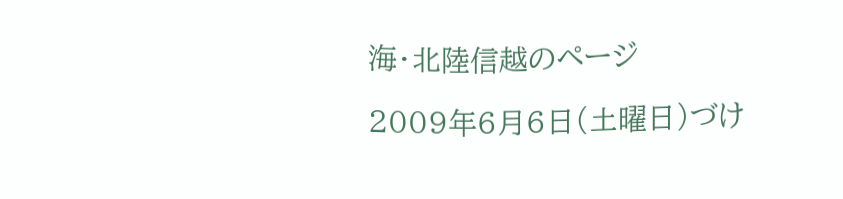海・北陸信越のページ

2009年6月6日(土曜日)づけ